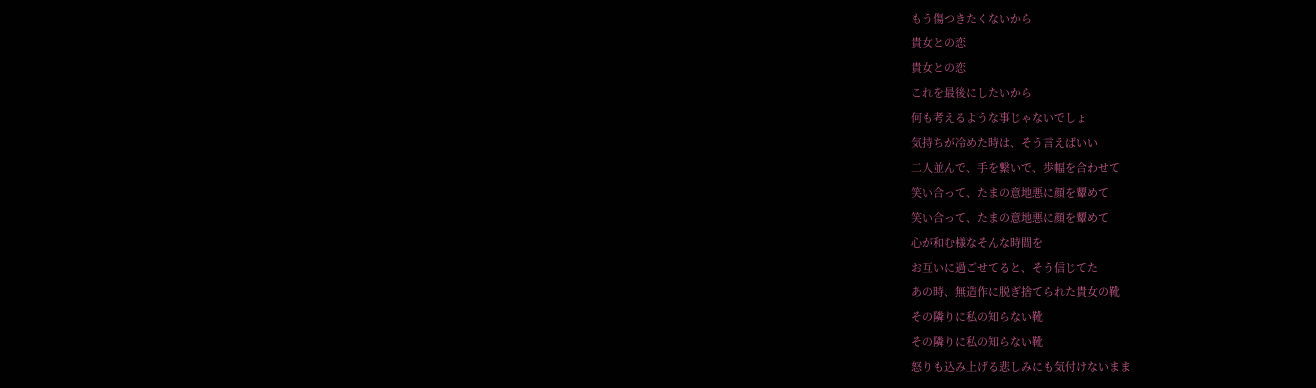もう傷つきたくないから
貴女との恋
貴女との恋
これを最後にしたいから
何も考えるような事じゃないでしょ
気持ちが冷めた時は、そう言えばいい
二人並んで、手を繋いで、歩幅を合わせて
笑い合って、たまの意地悪に顔を顰めて
笑い合って、たまの意地悪に顔を顰めて
心が和む様なそんな時間を
お互いに過ごせてると、そう信じてた
あの時、無造作に脱ぎ捨てられた貴女の靴
その隣りに私の知らない靴
その隣りに私の知らない靴
怒りも込み上げる悲しみにも気付けないまま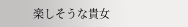楽しそうな貴女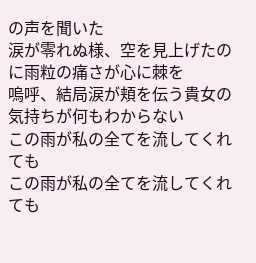の声を聞いた
涙が零れぬ様、空を見上げたのに雨粒の痛さが心に棘を
嗚呼、結局涙が頬を伝う貴女の気持ちが何もわからない
この雨が私の全てを流してくれても
この雨が私の全てを流してくれても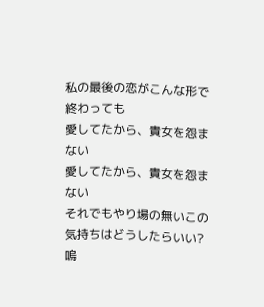私の最後の恋がこんな形で終わっても
愛してたから、貴女を怨まない
愛してたから、貴女を怨まない
それでもやり場の無いこの気持ちはどうしたらいい?
嗚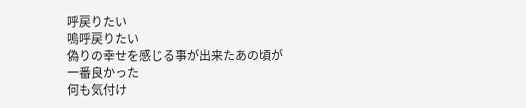呼戻りたい
嗚呼戻りたい
偽りの幸せを感じる事が出来たあの頃が
一番良かった
何も気付け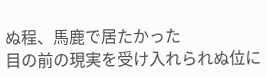ぬ程、馬鹿で居たかった
目の前の現実を受け入れられぬ位に